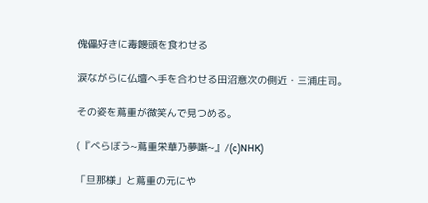傀儡好きに毒饅頭を食わせる

涙ながらに仏壇へ手を合わせる田沼意次の側近・三浦庄司。

その姿を蔦重が微笑んで見つめる。

(『べらぼう~蔦重栄華乃夢噺~』/(c)NHK)

「旦那様」と蔦重の元にや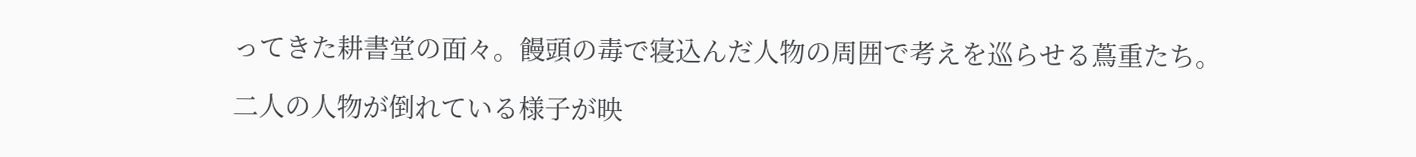ってきた耕書堂の面々。饅頭の毒で寝込んだ人物の周囲で考えを巡らせる蔦重たち。

二人の人物が倒れている様子が映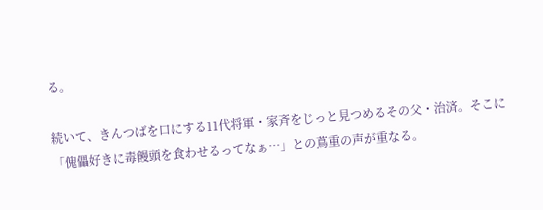る。

続いて、きんつばを口にする11代将軍・家斉をじっと見つめるその父・治済。そこに「傀儡好きに毒饅頭を食わせるってなぁ…」との蔦重の声が重なる。